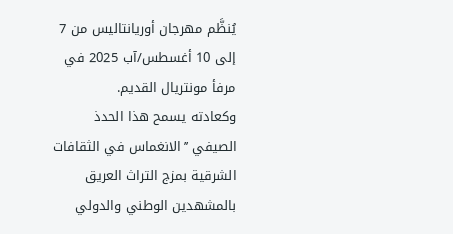يُنظَّم مهرجان أوريانتاليس من 7 إلى 10 أغسطس/آب 2025 في مرفأ مونتريال القديم.
وكعادته يسمح هذا الحدذ الصيفي ’’الانغماس في الثقافات الشرقية بمزج التراث العريق بالمشهدين الوطني والدولي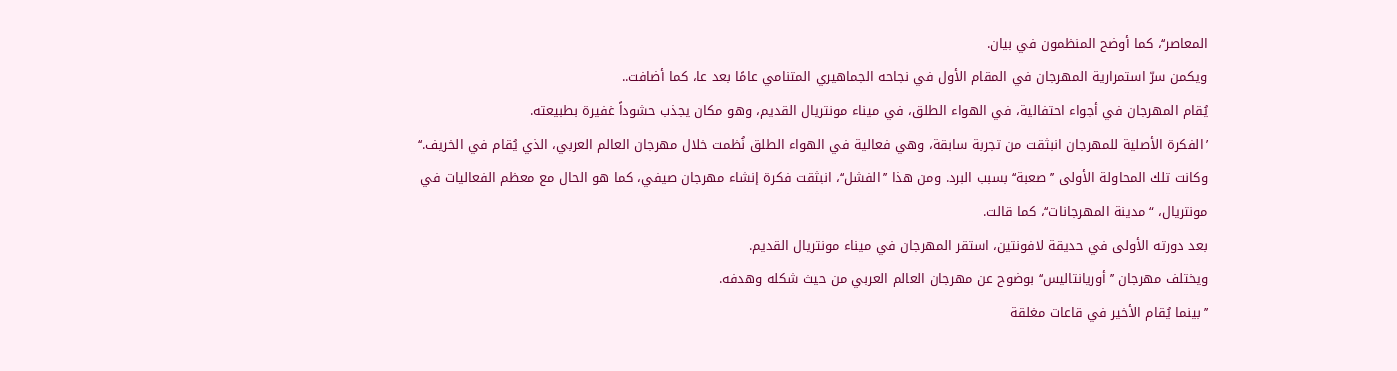المعاصر‘‘، كما أوضح المنظمون في بيان.
ويكمن سرّ استمرارية المهرجان في المقام الأول في نجاحه الجماهيري المتنامي عامًا بعد عا، كما أضافت..
يُقام المهرجان في أجواء احتفالية، في الهواء الطلق، في ميناء مونتريال القديم، وهو مكان يجذب حشوداً غفيرة بطبيعته.
’الفكرة الأصلية للمهرجان انبثقت من تجربة سابقة، وهي فعالية في الهواء الطلق نُظمت خلال مهرجان العالم العربي، الذي يُقام في الخريف.‘‘
وكانت تلك المحاولة الأولى ’’صعبة‘‘ بسبب البرد. ومن هذا ’’الفشل‘‘، انبثقت فكرة إنشاء مهرجان صيفي، كما هو الحال مع معظم الفعاليات في مونتريال، “مدينة المهرجانات‘‘، كما قالت.
بعد دورته الأولى في حديقة لافونتين، استقر المهرجان في ميناء مونتريال القديم.
ويختلف مهرجان ’’أوريانتاليس‘‘ بوضوح عن مهرجان العالم العربي من حيث شكله وهدفه.
’’بينما يُقام الأخير في قاعات مغلقة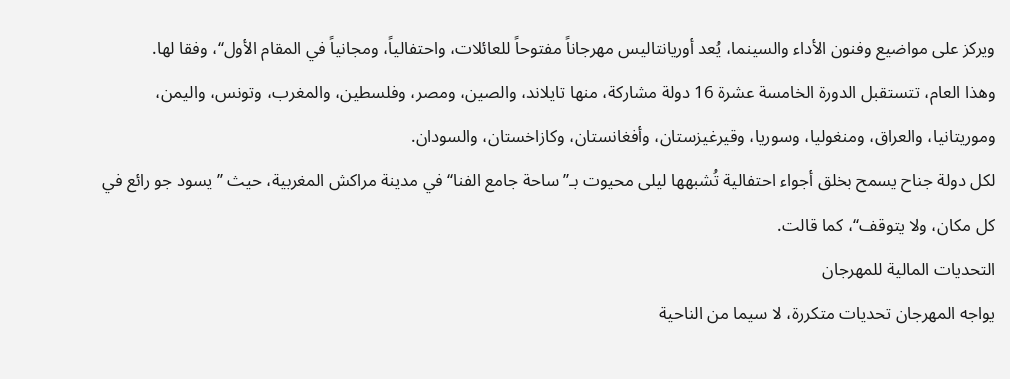ويركز على مواضيع وفنون الأداء والسينما، يُعد أوريانتاليس مهرجاناً مفتوحاً للعائلات، واحتفالياً، ومجانياً في المقام الأول‘‘، وفقا لها.
وهذا العام، تتستقبل الدورة الخامسة عشرة 16 دولة مشاركة، منها تايلاند، والصين، ومصر، وفلسطين، والمغرب، وتونس، واليمن، وموريتانيا، والعراق، ومنغوليا، وسوريا، وقيرغيزستان، وأفغانستان، وكازاخستان، والسودان.
لكل دولة جناح يسمح بخلق أجواء احتفالية تُشبهها ليلى محيوت بـ’’ساحة جامع الفنا‘‘ في مدينة مراكش المغربية، حيث ’’يسود جو رائع في كل مكان، ولا يتوقف‘‘، كما قالت.
التحديات المالية للمهرجان
يواجه المهرجان تحديات متكررة، لا سيما من الناحية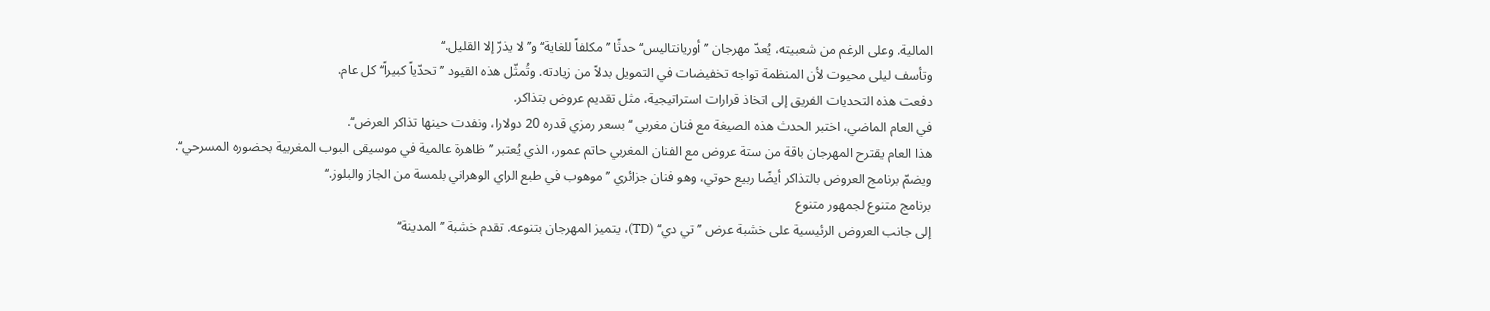المالية. وعلى الرغم من شعبيته، يُعدّ مهرجان ’’أوريانتاليس‘‘ حدثًا ’’مكلفاً للغاية‘‘ و’’لا يذرّ إلا القليل.‘‘
وتأسف ليلى محيوت لأن المنظمة تواجه تخفيضات في التمويل بدلاً من زيادته. وتُمثّل هذه القيود ’’تحدّياً كبيراً‘‘ كل عام.
دفعت هذه التحديات الفريق إلى اتخاذ قرارات استراتيجية، مثل تقديم عروض بتذاكر.
في العام الماضي، اختبر الحدث هذه الصيغة مع فنان مغربي ‘‘بسعر رمزي قدره 20 دولارا، ونفدت حينها تذاكر العرض‘‘.
هذا العام يقترح المهرجان باقة من ستة عروض مع الفنان المغربي حاتم عمور، الذي يُعتبر ’’ظاهرة عالمية في موسيقى البوب المغربية بحضوره المسرحي‘‘.
ويضمّ برنامج العروض بالتذاكر أيضًا ربيع حوتي، وهو فنان جزائري ’’موهوب في طبع الراي الوهراني بلمسة من الجاز والبلوز.‘‘
برنامج متنوع لجمهور متنوع
إلى جانب العروض الرئيسية على خشبة عرض ’’تي دي‘‘ (TD)، يتميز المهرجان بتنوعه. تقدم خشبة ’’المدينة‘‘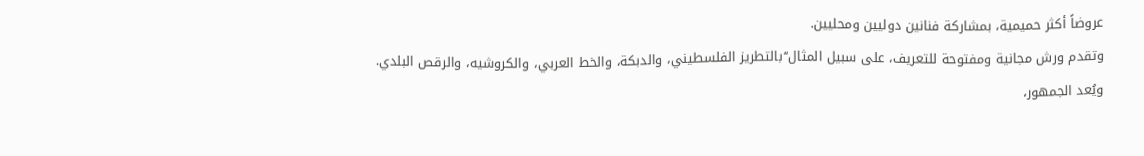عروضاً أكثر حميمية، بمشاركة فنانين دوليين ومحليين.
وتقدم ورش مجانية ومفتوحة للتعريف، على سبيل المثال‘‘بالتطريز الفلسطيني، والدبكة، والخط العربي، والكروشيه، والرقص البلدي.
ويُعد الجمهور،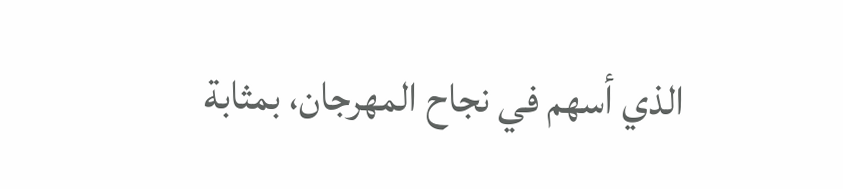الذي أسهم في نجاح المهرجان، بمثابة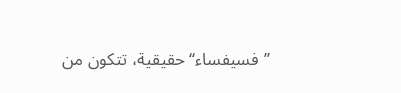’’فسيفساء‘‘حقيقية، تتكون من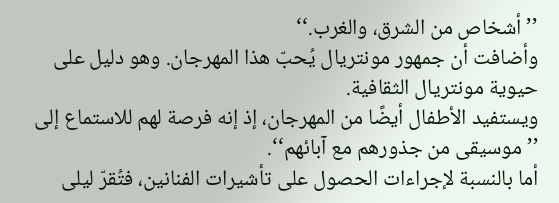’’أشخاص من الشرق، والغرب.‘‘
وأضافت أن جمهور مونتريال يُحبّ هذا المهرجان. وهو دليل على حيوية مونتريال الثقافية.
ويستفيد الأطفال أيضًا من المهرجان، إذ إنه فرصة لهم للاستماع إلى ’’موسيقى من جذورهم مع آبائهم‘‘.
أما بالنسبة لإجراءات الحصول على تأشيرات الفنانين، فتُقرّ ليلى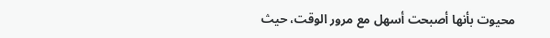محيوت بأنها أصبحت أسهل مع مرور الوقت، حيث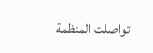تواصلت المنظمة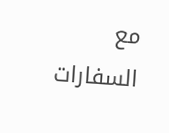مع السفارات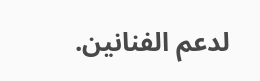لدعم الفنانين.